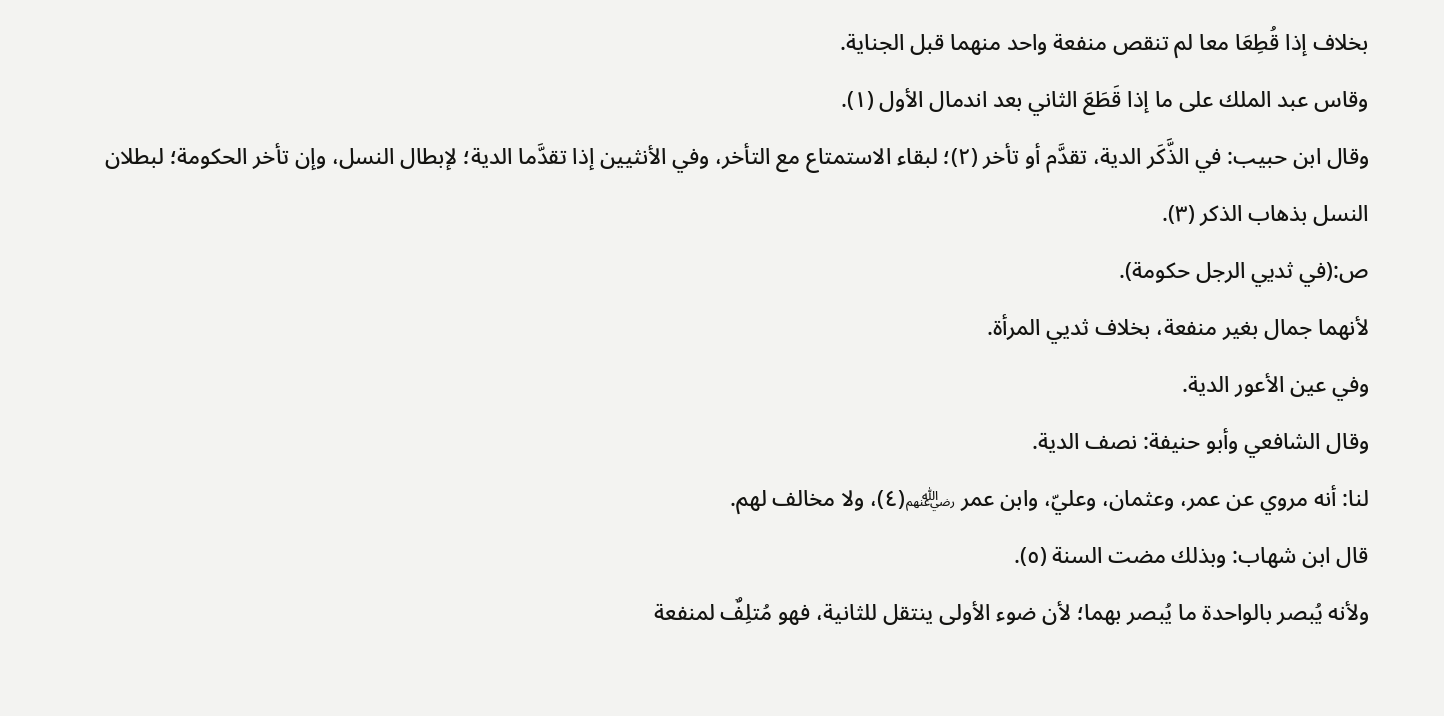بخلاف إذا قُطِعَا معا لم تنقص منفعة واحد منهما قبل الجناية.
وقاس عبد الملك على ما إذا قَطَعَ الثاني بعد اندمال الأول (١).
وقال ابن حبيب: في الذَّكَر الدية، تقدَّم أو تأخر (٢)؛ لبقاء الاستمتاع مع التأخر، وفي الأنثيين إذا تقدَّما الدية؛ لإبطال النسل، وإن تأخر الحكومة؛ لبطلان النسل بذهاب الذكر (٣).
ص:(في ثديي الرجل حكومة).
لأنهما جمال بغير منفعة، بخلاف ثديي المرأة.
وفي عين الأعور الدية.
وقال الشافعي وأبو حنيفة: نصف الدية.
لنا: أنه مروي عن عمر، وعثمان، وعليّ، وابن عمر ﵃(٤)، ولا مخالف لهم.
قال ابن شهاب: وبذلك مضت السنة (٥).
ولأنه يُبصر بالواحدة ما يُبصر بهما؛ لأن ضوء الأولى ينتقل للثانية، فهو مُتلِفٌ لمنفعة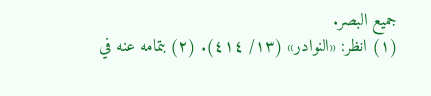جميع البصر.
(١) انظر: «النوادر» (١٣/ ٤١٤). (٢) بتمامه عنه في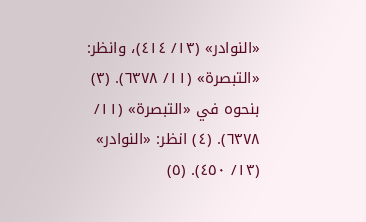«النوادر» (١٣/ ٤١٤)، وانظر: «التبصرة» (١١/ ٦٣٧٨). (٣) بنحوه في «التبصرة» (١١/ ٦٣٧٨). (٤) انظر: «النوادر» (١٣/ ٤٥٠). (٥)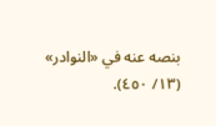بنصه عنه في «النوادر» (١٣/ ٤٥٠).